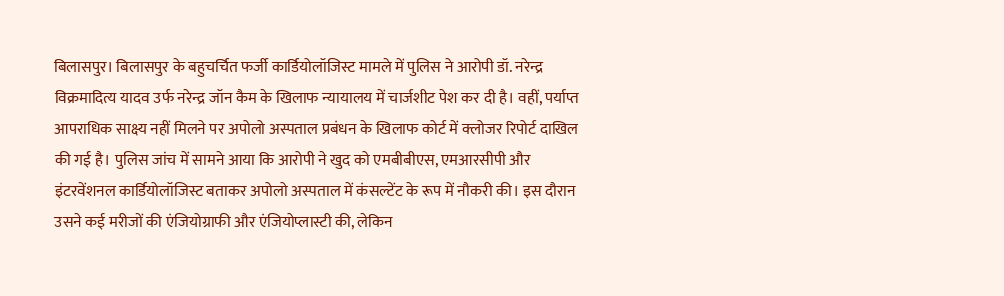बिलासपुर। बिलासपुर के बहुचर्चित फर्जी कार्डियोलॉजिस्ट मामले में पुलिस ने आरोपी डॉ. नरेन्द्र विक्रमादित्य यादव उर्फ नरेन्द्र जॉन कैम के खिलाफ न्यायालय में चार्जशीट पेश कर दी है। वहीं, पर्याप्त आपराधिक साक्ष्य नहीं मिलने पर अपोलो अस्पताल प्रबंधन के खिलाफ कोर्ट में क्लोजर रिपोर्ट दाखिल की गई है। पुलिस जांच में सामने आया कि आरोपी ने खुद को एमबीबीएस, एमआरसीपी और इंटरवेंशनल कार्डियोलॉजिस्ट बताकर अपोलो अस्पताल में कंसल्टेंट के रूप में नौकरी की। इस दौरान उसने कई मरीजों की एंजियोग्राफी और एंजियोप्लास्टी की, लेकिन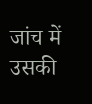जांच में उसकी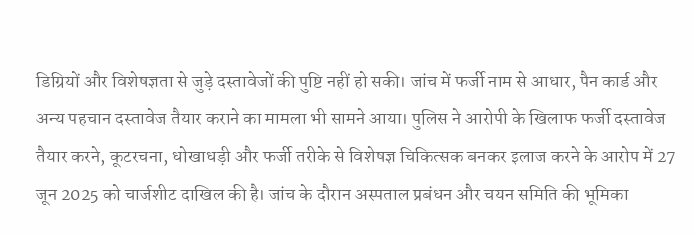डिग्रियों और विशेषज्ञता से जुड़े दस्तावेजों की पुष्टि नहीं हो सकी। जांच में फर्जी नाम से आधार, पैन कार्ड और अन्य पहचान दस्तावेज तैयार कराने का मामला भी सामने आया। पुलिस ने आरोपी के खिलाफ फर्जी दस्तावेज तैयार करने, कूटरचना, धोखाधड़ी और फर्जी तरीके से विशेषज्ञ चिकित्सक बनकर इलाज करने के आरोप में 27 जून 2025 को चार्जशीट दाखिल की है। जांच के दौरान अस्पताल प्रबंधन और चयन समिति की भूमिका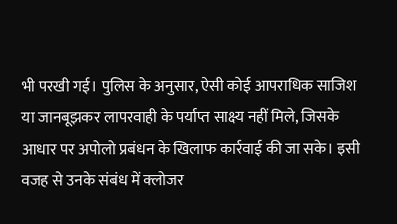भी परखी गई। पुलिस के अनुसार, ऐसी कोई आपराधिक साजिश या जानबूझकर लापरवाही के पर्याप्त साक्ष्य नहीं मिले, जिसके आधार पर अपोलो प्रबंधन के खिलाफ कार्रवाई की जा सके। इसी वजह से उनके संबंध में क्लोजर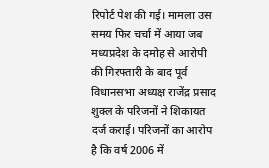रिपोर्ट पेश की गई। मामला उस समय फिर चर्चा में आया जब मध्यप्रदेश के दमोह से आरोपी की गिरफ्तारी के बाद पूर्व विधानसभा अध्यक्ष राजेंद्र प्रसाद शुक्ल के परिजनों ने शिकायत दर्ज कराई। परिजनों का आरोप है कि वर्ष 2006 में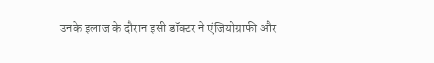उनके इलाज के दौरान इसी डॉक्टर ने एंजियोग्राफी और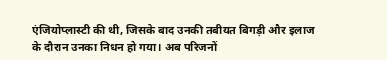एंजियोप्लास्टी की थी, जिसके बाद उनकी तबीयत बिगड़ी और इलाज के दौरान उनका निधन हो गया। अब परिजनों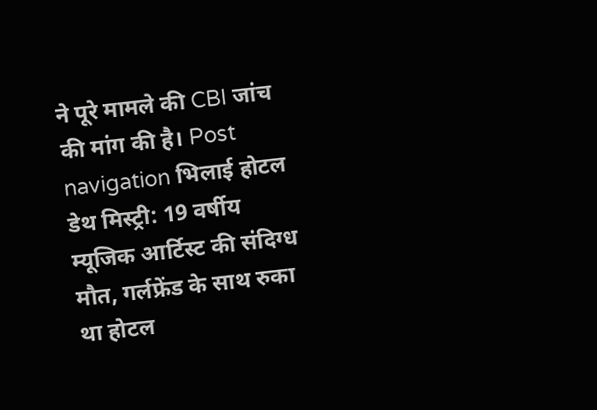ने पूरे मामले की CBI जांच की मांग की है। Post navigation भिलाई होटल डेथ मिस्ट्री: 19 वर्षीय म्यूजिक आर्टिस्ट की संदिग्ध मौत, गर्लफ्रेंड के साथ रुका था होटल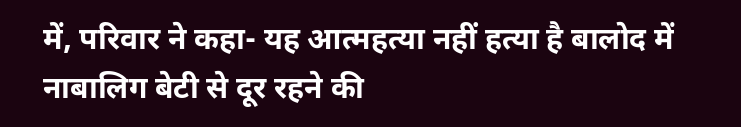में, परिवार ने कहा- यह आत्महत्या नहीं हत्या है बालोद में नाबालिग बेटी से दूर रहने की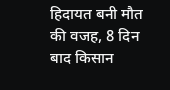हिदायत बनी मौत की वजह, 8 दिन बाद किसान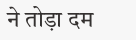ने तोड़ा दम